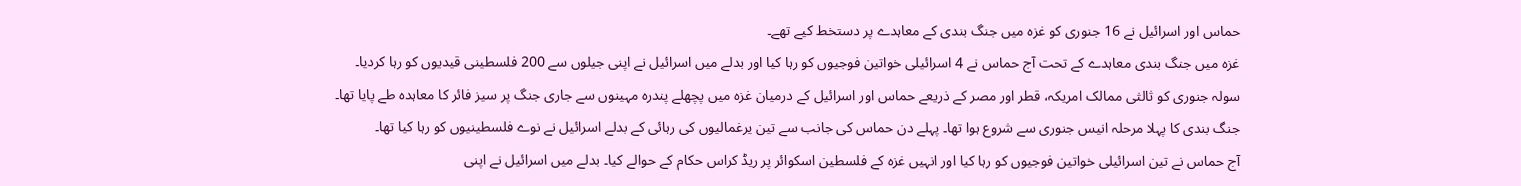حماس اور اسرائیل نے 16 جنوری کو غزہ میں جنگ بندی کے معاہدے پر دستخط کیے تھے۔
غزہ میں جنگ بندی معاہدے کے تحت آج حماس نے 4 اسرائیلی خواتین فوجیوں کو رہا کیا اور بدلے میں اسرائیل نے اپنی جیلوں سے 200 فلسطینی قیدیوں کو رہا کردیا۔
سولہ جنوری کو ثالثی ممالک امریکہ، قطر اور مصر کے ذریعے حماس اور اسرائیل کے درمیان غزہ میں پچھلے پندرہ مہینوں سے جاری جنگ پر سیز فائر کا معاہدہ طے پایا تھا۔
جنگ بندی کا پہلا مرحلہ انیس جنوری سے شروع ہوا تھا۔ پہلے دن حماس کی جانب سے تین یرغمالیوں کی رہائی کے بدلے اسرائیل نے نوے فلسطینیوں کو رہا کیا تھا۔
آج حماس نے تین اسرائیلی خواتین فوجیوں کو رہا کیا اور انہیں غزہ کے فلسطین اسکوائر پر ریڈ کراس حکام کے حوالے کیا۔ بدلے میں اسرائیل نے اپنی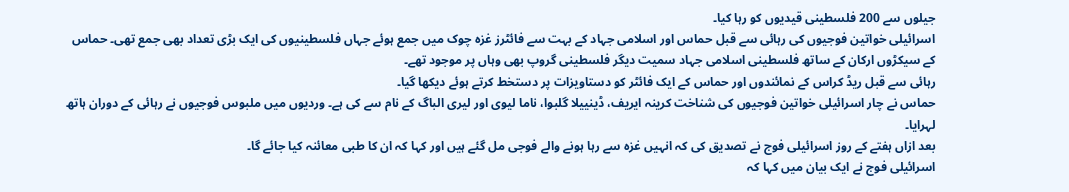جیلوں سے 200 فلسطینی قیدیوں کو رہا کیا۔
اسرائیلی خواتین فوجیوں کی رہائی سے قبل حماس اور اسلامی جہاد کے بہت سے فائٹرز غزہ چوک میں جمع ہوئے جہاں فلسطینیوں کی ایک بڑی تعداد بھی جمع تھی۔ حماس کے سیکڑوں ارکان کے ساتھ فلسطینی اسلامی جہاد سمیت دیگر فلسطینی گروپ بھی وہاں پر موجود تھے۔
رہائی سے قبل ریڈ کراس کے نمائندوں اور حماس کے ایک فائٹر کو دستاویزات پر دستخط کرتے ہوئے دیکھا گیا۔
حماس نے چار اسرائیلی خواتین فوجیوں کی شناخت کرینہ ایریف، ڈینییلا گلبوا، ناما لیوی اور لیری الباگ کے نام سے کی ہے۔ وردیوں میں ملبوس فوجیوں نے رہائی کے دوران ہاتھ لہرایا۔
بعد ازاں ہفتے کے روز اسرائیلی فوج نے تصدیق کی کہ انہیں غزہ سے رہا ہونے والے فوجی مل گئے ہیں اور کہا کہ ان کا طبی معائنہ کیا جائے گا۔
اسرائیلی فوج نے ایک بیان میں کہا کہ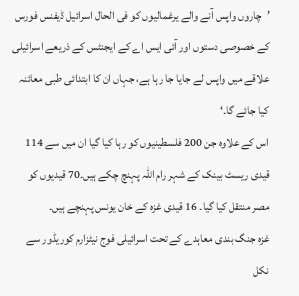’چاروں واپس آنے والے یرغمالیوں کو فی الحال اسرائیل ڈیفنس فورس کے خصوصی دستوں اور آئی ایس اے کے ایجنٹس کے ذریعے اسرائیلی علاقے میں واپس لے جایا جا رہا ہے، جہاں ان کا ابتدائی طبی معائنہ کیا جائے گا۔‘
اس کے علاوہ جن 200 فلسطینیوں کو رہا کیا گیا ان میں سے 114 قیدی ریسٹ بینک کے شہر رام اللہ پہنچ چکے ہیں۔70 قیدیوں کو مصر منتقل کیا گیا۔ 16 قیدی غزہ کے خان یونس پہنچے ہیں۔
غزہ جنگ بندی معاہدے کے تحت اسرائیلی فوج نیٹزارم کوریڈور سے نکل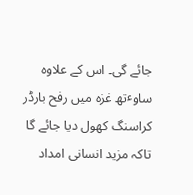جائے گی۔ اس کے علاوہ ساوٴتھ غزہ میں رفح بارڈر کراسنگ کھول دیا جائے گا تاکہ مزید انسانی امداد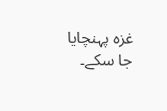غزہ پہنچایا جا سکے۔